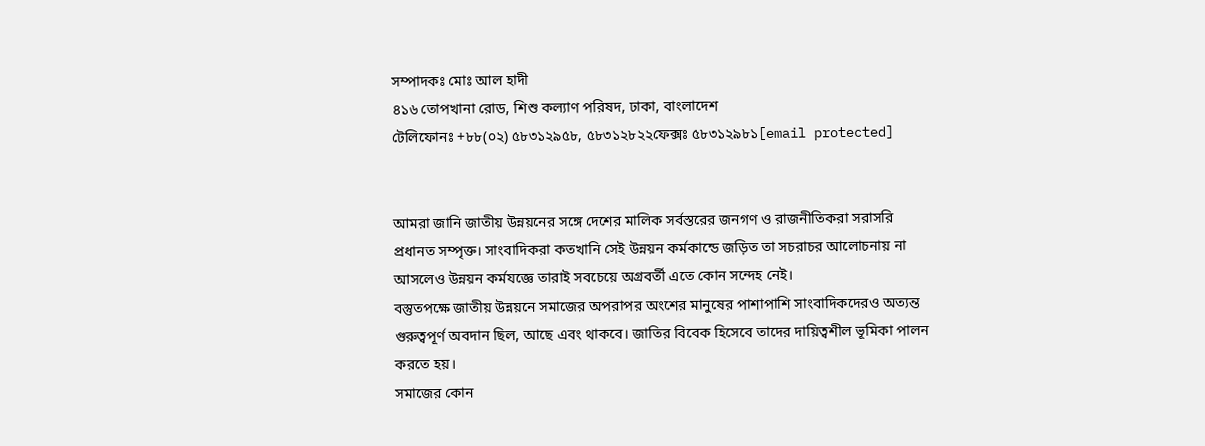সম্পাদকঃ মোঃ আল হাদী
৪১৬ তোপখানা রোড, শিশু কল্যাণ পরিষদ, ঢাকা, বাংলাদেশ
টেলিফোনঃ +৮৮(০২) ৫৮৩১২৯৫৮, ৫৮৩১২৮২২ফেক্সঃ ৫৮৩১২৯৮১[email protected]


আমরা জানি জাতীয় উন্নয়নের সঙ্গে দেশের মালিক সর্বস্তরের জনগণ ও রাজনীতিকরা সরাসরি প্রধানত সম্পৃক্ত। সাংবাদিকরা কতখানি সেই উন্নয়ন কর্মকান্ডে জড়িত তা সচরাচর আলোচনায় না আসলেও উন্নয়ন কর্মযজ্ঞে তারাই সবচেয়ে অগ্রবর্তী এতে কোন সন্দেহ নেই।
বস্তুতপক্ষে জাতীয় উন্নয়নে সমাজের অপরাপর অংশের মানুষের পাশাপাশি সাংবাদিকদেরও অত্যন্ত গুরুত্বপূর্ণ অবদান ছিল, আছে এবং থাকবে। জাতির বিবেক হিসেবে তাদের দায়িত্বশীল ভূমিকা পালন করতে হয়।
সমাজের কোন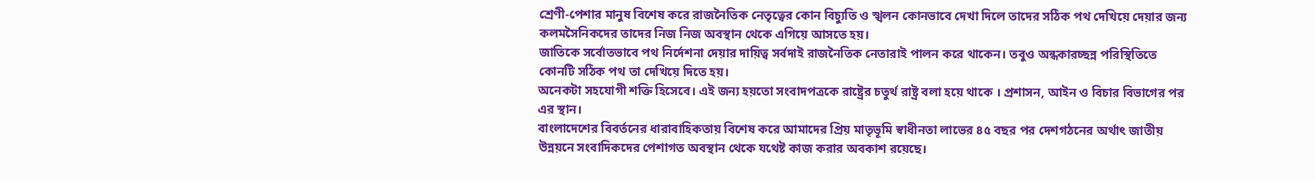শ্রেণী-পেশার মানুষ বিশেষ করে রাজনৈতিক নেতৃত্বের কোন বিচ্যুতি ও স্খলন কোনভাবে দেখা দিলে তাদের সঠিক পথ দেখিয়ে দেয়ার জন্য কলমসৈনিকদের তাদের নিজ নিজ অবস্থান থেকে এগিয়ে আসতে হয়।
জাতিকে সর্বোতভাবে পথ নির্দেশনা দেয়ার দায়িত্ব সর্বদাই রাজনৈতিক নেতারাই পালন করে থাকেন। তবুও অন্ধকারচ্ছন্ন পরিস্থিতিতে কোনটি সঠিক পথ তা দেখিয়ে দিতে হয়।
অনেকটা সহযোগী শক্তি হিসেবে। এই জন্য হয়তো সংবাদপত্রকে রাষ্ট্রের চতুর্থ রাষ্ট্র বলা হয়ে থাকে । প্রশাসন, আইন ও বিচার বিভাগের পর এর স্থান।
বাংলাদেশের বিবর্তনের ধারাবাহিকতায় বিশেষ করে আমাদের প্রিয় মাতৃভূমি স্বাধীনতা লাভের ৪৫ বছর পর দেশগঠনের অর্থাৎ জাতীয় উন্নয়নে সংবাদিকদের পেশাগত অবস্থান থেকে যথেষ্ট কাজ করার অবকাশ রয়েছে।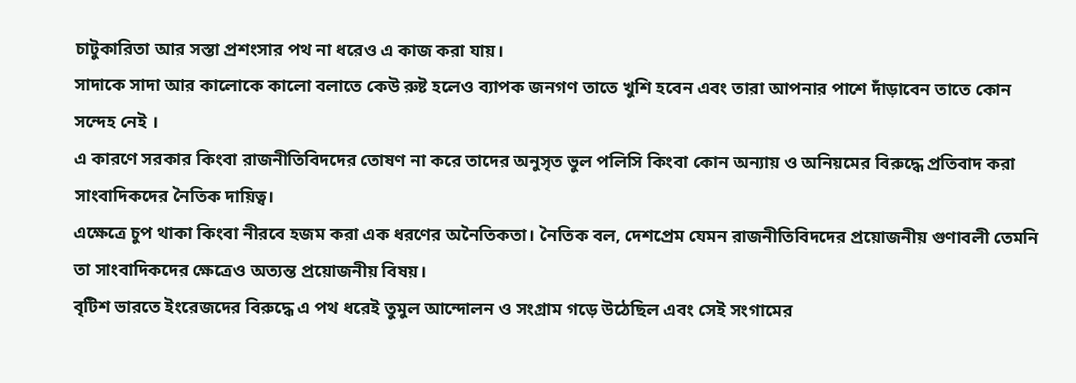চাটুকারিতা আর সস্তা প্রশংসার পথ না ধরেও এ কাজ করা যায়।
সাদাকে সাদা আর কালোকে কালো বলাতে কেউ রুষ্ট হলেও ব্যাপক জনগণ তাতে খুশি হবেন এবং তারা আপনার পাশে দাঁড়াবেন তাতে কোন সন্দেহ নেই ।
এ কারণে সরকার কিংবা রাজনীতিবিদদের তোষণ না করে তাদের অনুসৃত ভুল পলিসি কিংবা কোন অন্যায় ও অনিয়মের বিরুদ্ধে প্রতিবাদ করা সাংবাদিকদের নৈতিক দায়িত্ব।
এক্ষেত্রে চুপ থাকা কিংবা নীরবে হজম করা এক ধরণের অনৈতিকতা। নৈতিক বল, দেশপ্রেম যেমন রাজনীতিবিদদের প্রয়োজনীয় গুণাবলী তেমনি তা সাংবাদিকদের ক্ষেত্রেও অত্যন্ত প্রয়োজনীয় বিষয়।
বৃটিশ ভারতে ইংরেজদের বিরুদ্ধে এ পথ ধরেই তুমুল আন্দোলন ও সংগ্রাম গড়ে উঠেছিল এবং সেই সংগামের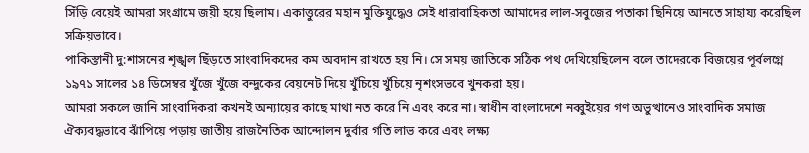সিঁড়ি বেয়েই আমরা সংগ্রামে জয়ী হয়ে ছিলাম। একাত্তুরের মহান মুক্তিযুদ্ধেও সেই ধারাবাহিকতা আমাদের লাল-সবুজের পতাকা ছিনিয়ে আনতে সাহায্য করেছিল সক্রিয়ভাবে।
পাকিস্তানী দু:শাসনের শৃঙ্খল ছিঁড়তে সাংবাদিকদের কম অবদান রাখতে হয় নি। সে সময় জাতিকে সঠিক পথ দেখিয়েছিলেন বলে তাদেরকে বিজয়ের পূর্বলগ্নে ১৯৭১ সালের ১৪ ডিসেম্বর খুঁজে খুঁজে বন্দুকের বেয়নেট দিয়ে খুঁচিয়ে খুঁচিয়ে নৃশংসভবে খুনকরা হয়।
আমরা সকলে জানি সাংবাদিকরা কখনই অন্যায়ের কাছে মাথা নত করে নি এবং করে না। স্বাধীন বাংলাদেশে নব্বুইয়ের গণ অভুত্থানেও সাংবাদিক সমাজ ঐক্যবদ্ধভাবে ঝাঁপিয়ে পড়ায় জাতীয় রাজনৈতিক আন্দোলন দুর্বার গতি লাভ করে এবং লক্ষ্য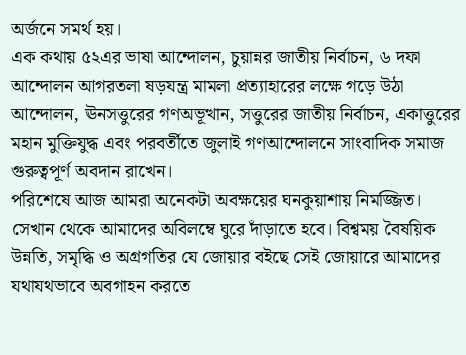অর্জনে সমর্থ হয়।
এক কথায় ৫২এর ভাষা আন্দোলন, চুয়ান্নর জাতীয় নির্বাচন, ৬ দফা আন্দোলন আগরতলা ষড়যন্ত্র মামলা প্রত্যাহারের লক্ষে গড়ে উঠা আন্দোলন, ঊনসত্তুরের গণঅভূত্থান, সত্তুরের জাতীয় নির্বাচন, একাত্তুরের মহান মুক্তিযুদ্ধ এবং পরবর্তীতে জুলাই গণআন্দোলনে সাংবাদিক সমাজ গুরুত্বপূর্ণ অবদান রাখেন।
পরিশেষে আজ আমরা অনেকটা অবক্ষয়ের ঘনকুয়াশায় নিমজ্জিত। সেখান থেকে আমাদের অবিলম্বে ঘুরে দাঁড়াতে হবে। বিশ্বময় বৈষয়িক উন্নতি, সমৃদ্ধি ও অগ্রগতির যে জোয়ার বইছে সেই জোয়ারে আমাদের যথাযথভাবে অবগাহন করতে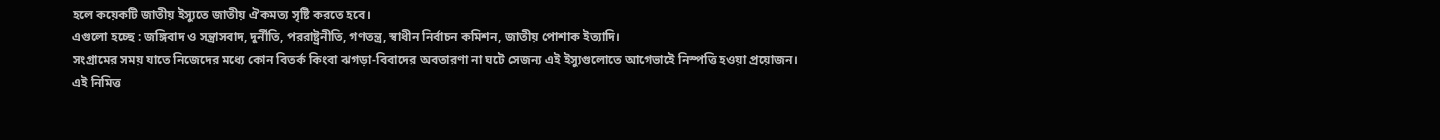হলে কয়েকটি জাতীয় ইস্যুতে জাতীয় ঐকমত্য সৃষ্টি করতে হবে।
এগুলো হচ্ছে : জঙ্গিবাদ ও সন্ত্রাসবাদ, দুর্নীতি, পররাষ্ট্রনীতি, গণতন্ত্র, স্বাধীন নির্বাচন কমিশন, জাতীয় পোশাক ইত্যাদি।
সংগ্রামের সময় যাতে নিজেদের মধ্যে কোন বিতর্ক কিংবা ঝগড়া-বিবাদের অবতারণা না ঘটে সেজন্য এই ইস্যুগুলোতে আগেভাইে নিস্পত্তি হওয়া প্রয়োজন।
এই নিমিত্ত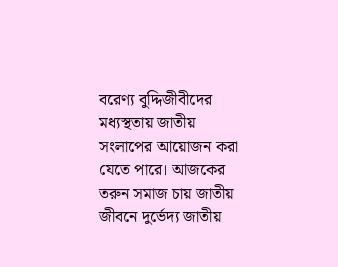বরেণ্য বুদ্দিজীবীদের মধ্যস্থতায় জাতীয় সংলাপের আয়োজন করা যেতে পারে। আজকের তরুন সমাজ চায় জাতীয় জীবনে দুর্ভেদ্য জাতীয়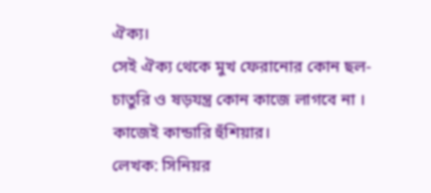ঐক্য।
সেই ঐক্য থেকে মুখ ফেরানোর কোন ছল-চাতুরি ও ষড়যন্ত্র কোন কাজে লাগবে না । কাজেই কান্ডারি হুঁশিয়ার।
লেখক: সিনিয়র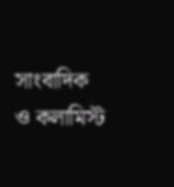সাংবাদিক ও কলামিস্ট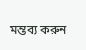মন্তব্য করুন